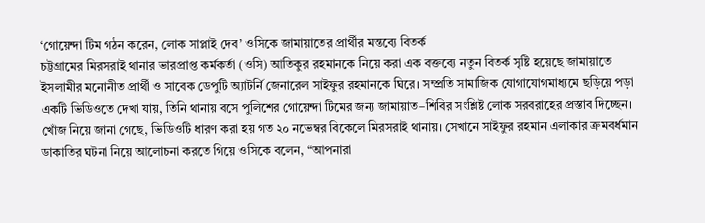‘গোয়েন্দা টিম গঠন করেন, লোক সাপ্লাই দেব’ ওসিকে জামায়াতের প্রার্থীর মন্তব্যে বিতর্ক
চট্টগ্রামের মিরসরাই থানার ভারপ্রাপ্ত কর্মকর্তা (ওসি) আতিকুর রহমানকে নিয়ে করা এক বক্তব্যে নতুন বিতর্ক সৃষ্টি হয়েছে জামায়াতে ইসলামীর মনোনীত প্রার্থী ও সাবেক ডেপুটি অ্যাটর্নি জেনারেল সাইফুর রহমানকে ঘিরে। সম্প্রতি সামাজিক যোগাযোগমাধ্যমে ছড়িয়ে পড়া একটি ভিডিওতে দেখা যায়, তিনি থানায় বসে পুলিশের গোয়েন্দা টিমের জন্য জামায়াত–শিবির সংশ্লিষ্ট লোক সরবরাহের প্রস্তাব দিচ্ছেন।
খোঁজ নিয়ে জানা গেছে, ভিডিওটি ধারণ করা হয় গত ২০ নভেম্বর বিকেলে মিরসরাই থানায়। সেখানে সাইফুর রহমান এলাকার ক্রমবর্ধমান ডাকাতির ঘটনা নিয়ে আলোচনা করতে গিয়ে ওসিকে বলেন, “আপনারা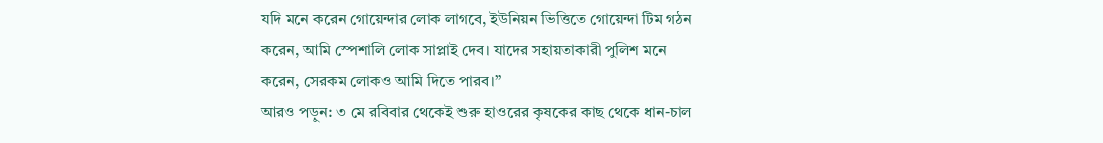যদি মনে করেন গোয়েন্দার লোক লাগবে, ইউনিয়ন ভিত্তিতে গোয়েন্দা টিম গঠন করেন, আমি স্পেশালি লোক সাপ্লাই দেব। যাদের সহায়তাকারী পুলিশ মনে করেন, সেরকম লোকও আমি দিতে পারব।”
আরও পড়ুন: ৩ মে রবিবার থেকেই শুরু হাওরের কৃষকের কাছ থেকে ধান-চাল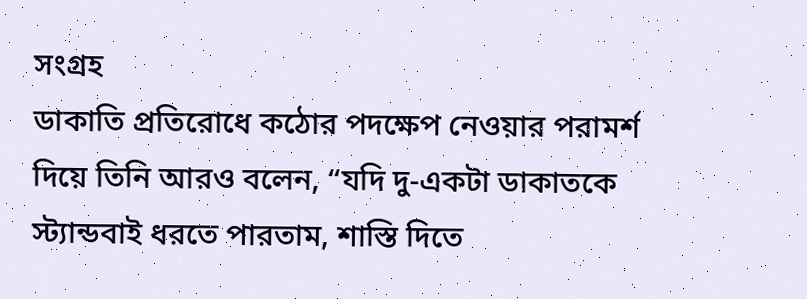সংগ্রহ
ডাকাতি প্রতিরোধে কঠোর পদক্ষেপ নেওয়ার পরামর্শ দিয়ে তিনি আরও বলেন, “যদি দু-একটা ডাকাতকে স্ট্যান্ডবাই ধরতে পারতাম, শাস্তি দিতে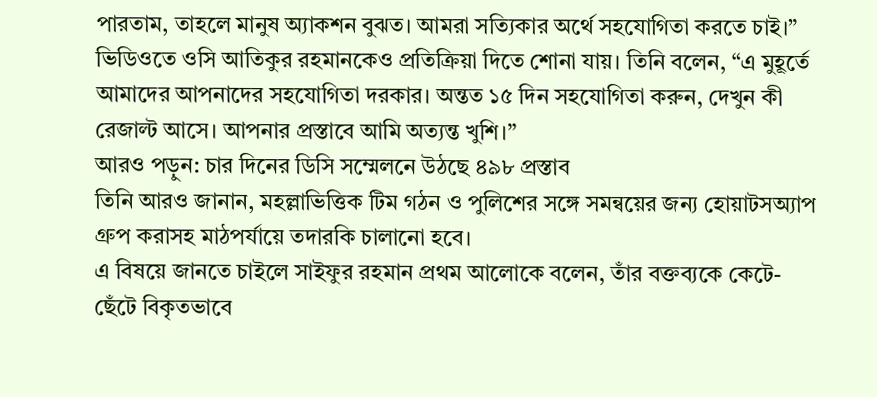পারতাম, তাহলে মানুষ অ্যাকশন বুঝত। আমরা সত্যিকার অর্থে সহযোগিতা করতে চাই।”
ভিডিওতে ওসি আতিকুর রহমানকেও প্রতিক্রিয়া দিতে শোনা যায়। তিনি বলেন, “এ মুহূর্তে আমাদের আপনাদের সহযোগিতা দরকার। অন্তত ১৫ দিন সহযোগিতা করুন, দেখুন কী রেজাল্ট আসে। আপনার প্রস্তাবে আমি অত্যন্ত খুশি।”
আরও পড়ুন: চার দিনের ডিসি সম্মেলনে উঠছে ৪৯৮ প্রস্তাব
তিনি আরও জানান, মহল্লাভিত্তিক টিম গঠন ও পুলিশের সঙ্গে সমন্বয়ের জন্য হোয়াটসঅ্যাপ গ্রুপ করাসহ মাঠপর্যায়ে তদারকি চালানো হবে।
এ বিষয়ে জানতে চাইলে সাইফুর রহমান প্রথম আলোকে বলেন, তাঁর বক্তব্যকে কেটে-ছেঁটে বিকৃতভাবে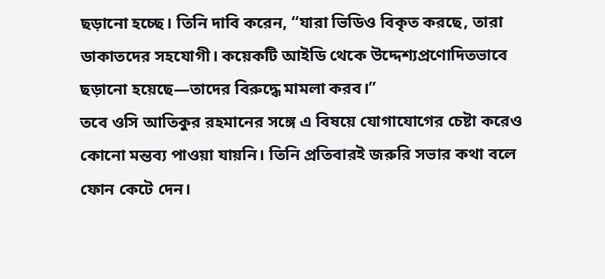ছড়ানো হচ্ছে। তিনি দাবি করেন, “যারা ভিডিও বিকৃত করছে, তারা ডাকাতদের সহযোগী। কয়েকটি আইডি থেকে উদ্দেশ্যপ্রণোদিতভাবে ছড়ানো হয়েছে—তাদের বিরুদ্ধে মামলা করব।”
তবে ওসি আতিকুর রহমানের সঙ্গে এ বিষয়ে যোগাযোগের চেষ্টা করেও কোনো মন্তব্য পাওয়া যায়নি। তিনি প্রতিবারই জরুরি সভার কথা বলে ফোন কেটে দেন।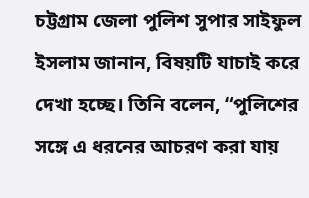চট্টগ্রাম জেলা পুলিশ সুপার সাইফুল ইসলাম জানান, বিষয়টি যাচাই করে দেখা হচ্ছে। তিনি বলেন, “পুলিশের সঙ্গে এ ধরনের আচরণ করা যায়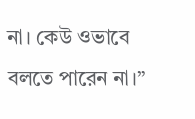না। কেউ ওভাবে বলতে পারেন না।”